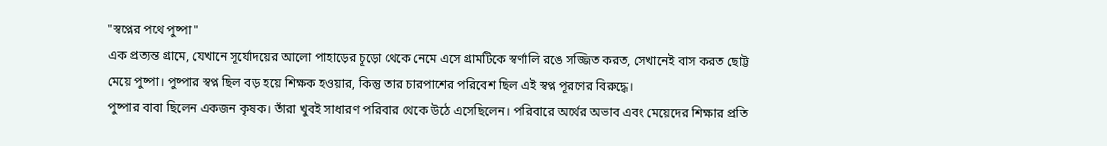"স্বপ্নের পথে পুষ্পা"
এক প্রত্যন্ত গ্রামে, যেখানে সূর্যোদয়ের আলো পাহাড়ের চূড়ো থেকে নেমে এসে গ্রামটিকে স্বর্ণালি রঙে সজ্জিত করত, সেখানেই বাস করত ছোট্ট মেয়ে পুষ্পা। পুষ্পার স্বপ্ন ছিল বড় হয়ে শিক্ষক হওয়ার, কিন্তু তার চারপাশের পরিবেশ ছিল এই স্বপ্ন পূরণের বিরুদ্ধে।
পুষ্পার বাবা ছিলেন একজন কৃষক। তাঁরা খুবই সাধারণ পরিবার থেকে উঠে এসেছিলেন। পরিবারে অর্থের অভাব এবং মেয়েদের শিক্ষার প্রতি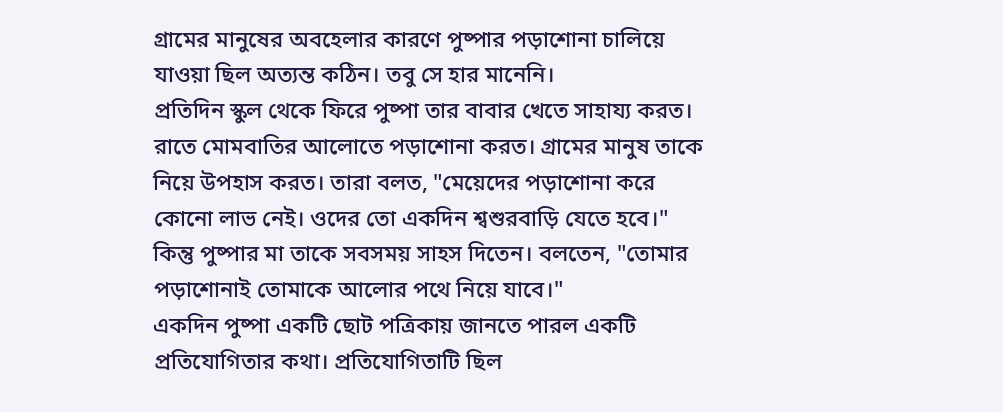গ্রামের মানুষের অবহেলার কারণে পুষ্পার পড়াশোনা চালিয়ে যাওয়া ছিল অত্যন্ত কঠিন। তবু সে হার মানেনি।
প্রতিদিন স্কুল থেকে ফিরে পুষ্পা তার বাবার খেতে সাহায্য করত। রাতে মোমবাতির আলোতে পড়াশোনা করত। গ্রামের মানুষ তাকে নিয়ে উপহাস করত। তারা বলত, "মেয়েদের পড়াশোনা করে কোনো লাভ নেই। ওদের তো একদিন শ্বশুরবাড়ি যেতে হবে।" কিন্তু পুষ্পার মা তাকে সবসময় সাহস দিতেন। বলতেন, "তোমার পড়াশোনাই তোমাকে আলোর পথে নিয়ে যাবে।"
একদিন পুষ্পা একটি ছোট পত্রিকায় জানতে পারল একটি প্রতিযোগিতার কথা। প্রতিযোগিতাটি ছিল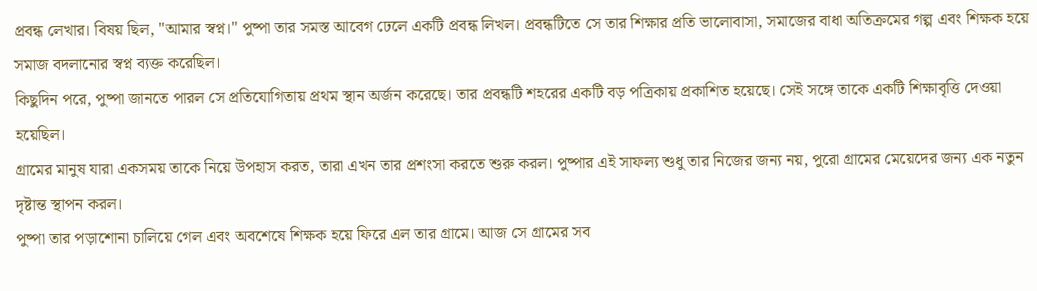প্রবন্ধ লেখার। বিষয় ছিল, "আমার স্বপ্ন।" পুষ্পা তার সমস্ত আবেগ ঢেলে একটি প্রবন্ধ লিখল। প্রবন্ধটিতে সে তার শিক্ষার প্রতি ভালোবাসা, সমাজের বাধা অতিক্রমের গল্প এবং শিক্ষক হয়ে সমাজ বদলানোর স্বপ্ন ব্যক্ত করেছিল।
কিছুদিন পরে, পুষ্পা জানতে পারল সে প্রতিযোগিতায় প্রথম স্থান অর্জন করেছে। তার প্রবন্ধটি শহরের একটি বড় পত্রিকায় প্রকাশিত হয়েছে। সেই সঙ্গে তাকে একটি শিক্ষাবৃত্তি দেওয়া হয়েছিল।
গ্রামের মানুষ যারা একসময় তাকে নিয়ে উপহাস করত, তারা এখন তার প্রশংসা করতে শুরু করল। পুষ্পার এই সাফল্য শুধু তার নিজের জন্য নয়, পুরো গ্রামের মেয়েদের জন্য এক নতুন দৃষ্টান্ত স্থাপন করল।
পুষ্পা তার পড়াশোনা চালিয়ে গেল এবং অবশেষে শিক্ষক হয়ে ফিরে এল তার গ্রামে। আজ সে গ্রামের সব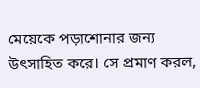মেয়েকে পড়াশোনার জন্য উৎসাহিত করে। সে প্রমাণ করল,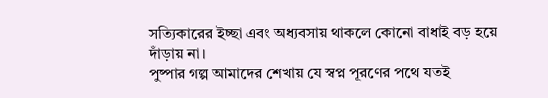সত্যিকারের ইচ্ছা এবং অধ্যবসায় থাকলে কোনো বাধাই বড় হয়ে দাঁড়ায় না।
পুষ্পার গল্প আমাদের শেখায় যে স্বপ্ন পূরণের পথে যতই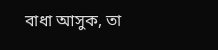বাধা আসুক, তা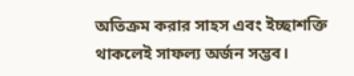অতিক্রম করার সাহস এবং ইচ্ছাশক্তি থাকলেই সাফল্য অর্জন সম্ভব।